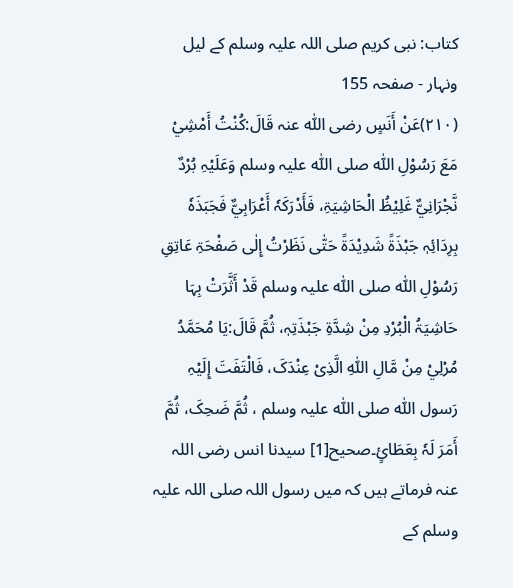کتاب: نبی کریم صلی اللہ علیہ وسلم کے لیل ونہار - صفحہ 155
(۲۱۰)عَنْ أَنَسٍ رضى اللّٰه عنہ قَالَ:کُنْتُ أَمْشِيْ مَعَ رَسُوْلِ اللّٰہ صلی اللّٰہ علیہ وسلم وَعَلَیْہِ بُرْدٌ نَّجْرَانِيٌّ غَلِیْظُ الْحَاشِیَۃِ، فَأَدْرَکَہٗ أَعْرَابِيٌّ فَجَبَذَہٗ بِرِدَائِہٖ جَبْذَۃً شَدِیْدَۃً حَتّٰی نَظَرْتُ إِلٰی صَفْحَۃِ عَاتِقِ رَسُوْلِ اللّٰه صلی اللّٰہ علیہ وسلم قَدْ أَثَّرَتْ بِہَا حَاشِیَۃُ الْبُرْدِ مِنْ شِدَّۃِ جَبْذَتِہٖ، ثُمَّ قَالَ:یَا مُحَمَّدُ مُرْلِيْ مِنْ مَّالِ اللّٰہِ الَّذِیْ عِنْدَکَ، فَالْتَفَتَ إِلَیْہِ رَسول اللّٰہ صلی اللّٰہ علیہ وسلم ، ثُمَّ ضَحِکَ، ثُمَّ أَمَرَ لَہٗ بِعَطَائٍ۔صحیح[1] سیدنا انس رضی اللہ عنہ فرماتے ہیں کہ میں رسول اللہ صلی اللہ علیہ وسلم کے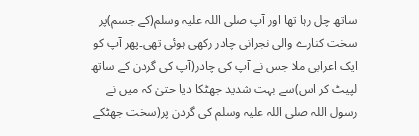ساتھ چل رہا تھا اور آپ صلی اللہ علیہ وسلم(کے جسم)پر سخت کنارے والی نجرانی چادر رکھی ہوئی تھی۔پھر آپ کو ایک اعرابی ملا جس نے آپ کی چادر(آپ کی گردن کے ساتھ لپیٹ کر اس)سے بہت شدید جھٹکا دیا حتیٰ کہ میں نے رسول اللہ صلی اللہ علیہ وسلم کی گردن پر(سخت جھٹکے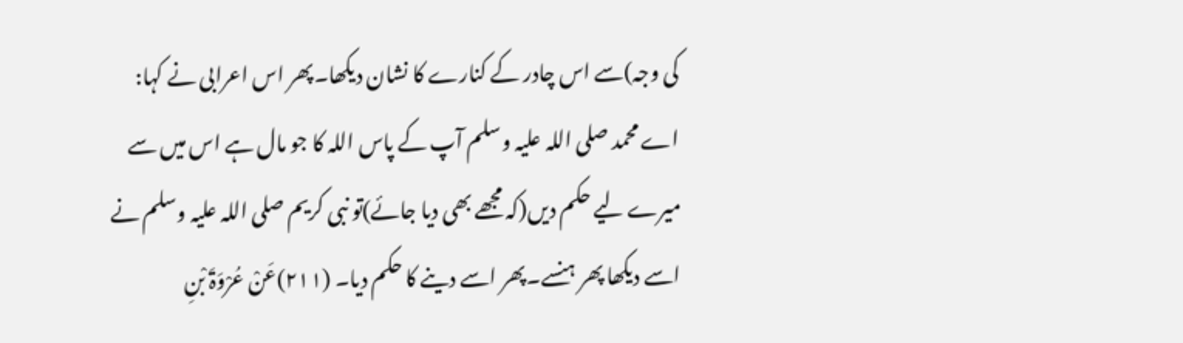کی وجہ)سے اس چادر کے کنارے کا نشان دیکھا۔پھر اس اعرابی نے کہا: اے محمد صلی اللہ علیہ وسلم آپ کے پاس اللہ کا جو مال ہے اس میں سے میرے لیے حکم دیں(کہ مجھے بھی دیا جائے)تو نبی کریم صلی اللہ علیہ وسلم نے اسے دیکھا پھر ہنسے۔پھر اسے دینے کا حکم دیا۔ (۲۱۱)عَنْ عُرْوَۃَ بْنِ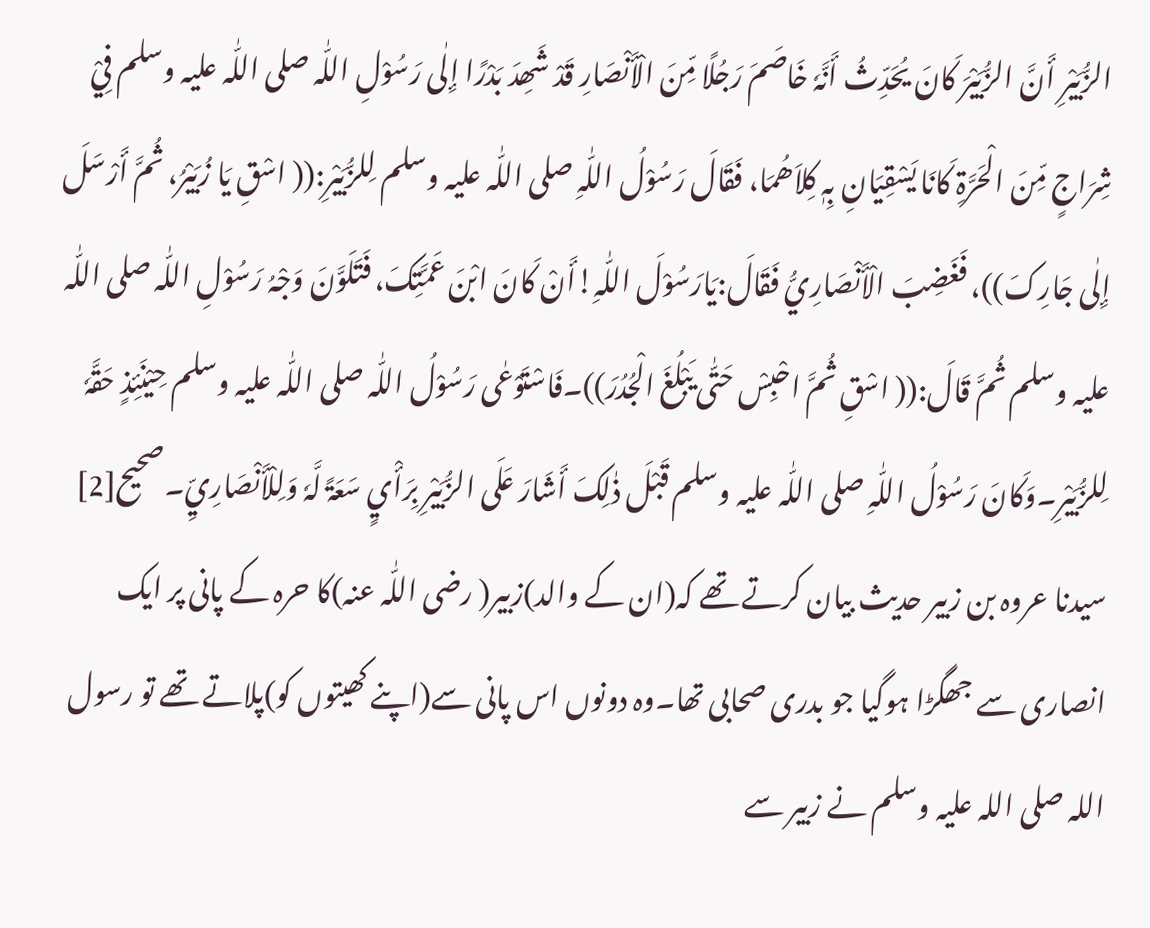الزُّبَیْرِ أَنَّ الزُّبَیْرَ کَانَ یُحَدِّثُ أَنَّہٗ خَاصَمَ رَجُلًا مِّنَ الْأَنْصَارِ قَدْ شَھِدَ بَدْرًا إِلٰی رَسُوْلِ اللّٰہ صلی اللّٰہ علیہ وسلم فِيْ شِرَاجٍ مِّنَ الْحَرَّۃِ کَانَا یَسْقِیَانِ بِہٖ کِلاَھُمَا، فَقَالَ رَسُوْلُ اللّٰہِ صلی اللّٰہ علیہ وسلم لِلزُّبَیْرِ:(( اسْقِ یَا زُبَیْرُ، ثُمَّ أَرْسَلَ إِلٰی جَارِکَ))، فَغَضِبَ الْأَنْصَارِيُّ فَقَالَ:یَارَسُوْلَ اللّٰہِ!أَنْ کَانَ ابْنَ عَمَّتِکَ، فَتَلَوَّنَ وَجْہُ رَسُوْلِ اللّٰہ صلی اللّٰہ علیہ وسلم ثُمَّ قَالَ:(( اسْقِ ثُمَّ احْبِسْ حَتّٰی یَبْلُغَ الْجُدُرَ))۔فَاسْتَوْعٰی رَسُوْلُ اللّٰہ صلی اللّٰہ علیہ وسلم حِیْنَئِذٍ حَقَّہٗ لِلزُّبَیْرِ۔وَکَانَ رَسُوْلُ اللّٰہِ صلی اللّٰہ علیہ وسلم قَبْلَ ذٰلِکَ أَشَارَ عَلَی الزُّبَیْرِ بِرَأْيٍ سَعَۃً لَّہٗ وَلِلْأَنْصَارِيِّ۔صحیح[2] سیدنا عروہ بن زبیر حدیث بیان کرتے تھے کہ(ان کے والد)زبیر( رضی اللّٰہ عنہ)کا حرہ کے پانی پر ایک انصاری سے جھگڑا ہوگیا جو بدری صحابی تھا۔وہ دونوں اس پانی سے(اپنے کھیتوں کو)پلاتے تھے تو رسول اللہ صلی اللہ علیہ وسلم نے زبیر سے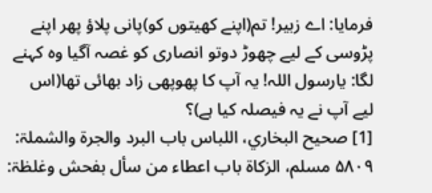فرمایا: اے زبیر! تم(اپنے کھیتوں کو)پانی پلاؤ پھر اپنے پڑوسی کے لیے چھوڑ دوتو انصاری کو غصہ آگیا وہ کہنے لگا: یارسول اللہ! یہ آپ کا پھوپھی زاد بھائی تھا(اس لیے آپ نے یہ فیصلہ کیا ہے)؟
[1] صحیح البخاري، اللباس باب البرد والجرۃ والشملۃ: ۵۸۰۹ مسلم، الزکاۃ باب اعطاء من سأل بفحش وغلظۃ: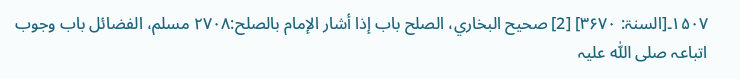۱۵۰۷۔[السنۃ: ۳۶۷۰] [2] صحیح البخاري، الصلح باب إذا أشار الإمام بالصلح:۲۷۰۸ مسلم، الفضائل باب وجوب اتباعہ صلی اللّٰہ علیہ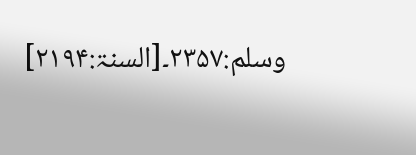وسلم:۲۳۵۷۔[السنۃ:۲۱۹۴]